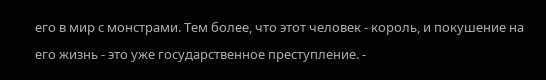его в мир с монстрами. Тем более, что этот человек - король, и покушение на его жизнь - это уже государственное преступление. -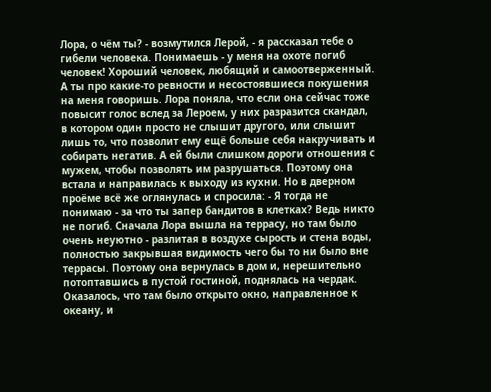Лора, о чём ты? - возмутился Лерой, - я рассказал тебе о гибели человека. Понимаешь - у меня на охоте погиб человек! Хороший человек, любящий и самоотверженный. А ты про какие-то ревности и несостоявшиеся покушения на меня говоришь. Лора поняла, что если она сейчас тоже повысит голос вслед за Лероем, у них разразится скандал, в котором один просто не слышит другого, или слышит лишь то, что позволит ему ещё больше себя накручивать и собирать негатив. А ей были слишком дороги отношения с мужем, чтобы позволять им разрушаться. Поэтому она встала и направилась к выходу из кухни. Но в дверном проёме всё же оглянулась и спросила: - Я тогда не понимаю - за что ты запер бандитов в клетках? Ведь никто не погиб. Сначала Лора вышла на террасу, но там было очень неуютно - разлитая в воздухе сырость и стена воды, полностью закрывшая видимость чего бы то ни было вне террасы. Поэтому она вернулась в дом и, нерешительно потоптавшись в пустой гостиной, поднялась на чердак. Оказалось, что там было открыто окно, направленное к океану, и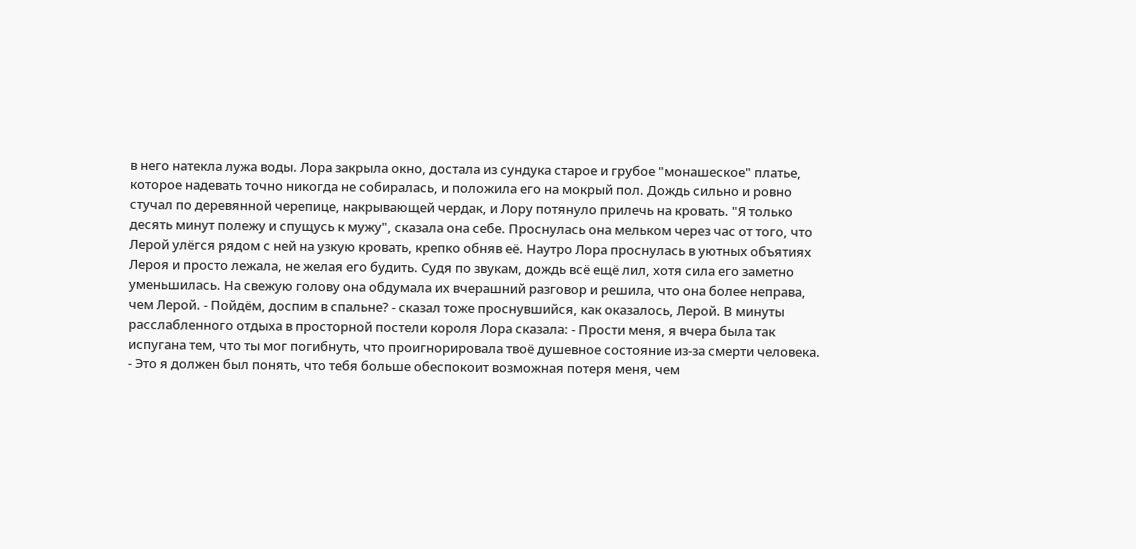в него натекла лужа воды. Лора закрыла окно, достала из сундука старое и грубое "монашеское" платье, которое надевать точно никогда не собиралась, и положила его на мокрый пол. Дождь сильно и ровно стучал по деревянной черепице, накрывающей чердак, и Лору потянуло прилечь на кровать. "Я только десять минут полежу и спущусь к мужу", сказала она себе. Проснулась она мельком через час от того, что Лерой улёгся рядом с ней на узкую кровать, крепко обняв её. Наутро Лора проснулась в уютных объятиях Лероя и просто лежала, не желая его будить. Судя по звукам, дождь всё ещё лил, хотя сила его заметно уменьшилась. На свежую голову она обдумала их вчерашний разговор и решила, что она более неправа, чем Лерой. - Пойдём, доспим в спальне? - сказал тоже проснувшийся, как оказалось, Лерой. В минуты расслабленного отдыха в просторной постели короля Лора сказала: - Прости меня, я вчера была так испугана тем, что ты мог погибнуть, что проигнорировала твоё душевное состояние из-за смерти человека. - Это я должен был понять, что тебя больше обеспокоит возможная потеря меня, чем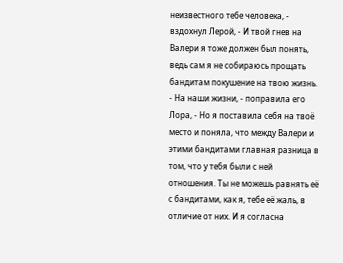неизвестного тебе человека, - вздохнул Лерой, - И твой гнев на Валери я тоже должен был понять, ведь сам я не собираюсь прощать бандитам покушение на твою жизнь. - На наши жизни, - поправила его Лора, - Но я поставила себя на твоё место и поняла, что между Валери и этими бандитами главная разница в том, что у тебя были с ней отношения. Ты не можешь равнять её с бандитами, как я, тебе её жаль, в отличие от них. И я согласна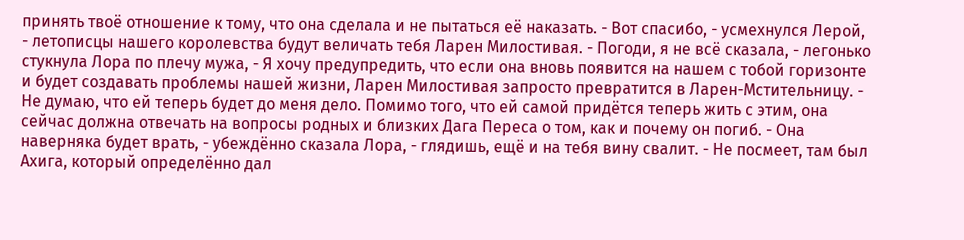принять твоё отношение к тому, что она сделала и не пытаться её наказать. - Вот спасибо, - усмехнулся Лерой, - летописцы нашего королевства будут величать тебя Ларен Милостивая. - Погоди, я не всё сказала, - легонько стукнула Лора по плечу мужа, - Я хочу предупредить, что если она вновь появится на нашем с тобой горизонте и будет создавать проблемы нашей жизни, Ларен Милостивая запросто превратится в Ларен-Мстительницу. - Не думаю, что ей теперь будет до меня дело. Помимо того, что ей самой придётся теперь жить с этим, она сейчас должна отвечать на вопросы родных и близких Дага Переса о том, как и почему он погиб. - Она наверняка будет врать, - убеждённо сказала Лора, - глядишь, ещё и на тебя вину свалит. - Не посмеет, там был Ахига, который определённо дал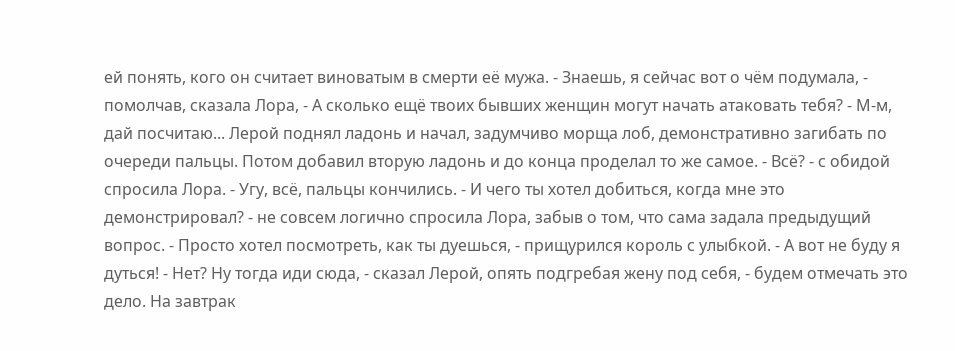ей понять, кого он считает виноватым в смерти её мужа. - Знаешь, я сейчас вот о чём подумала, - помолчав, сказала Лора, - А сколько ещё твоих бывших женщин могут начать атаковать тебя? - М-м, дай посчитаю... Лерой поднял ладонь и начал, задумчиво морща лоб, демонстративно загибать по очереди пальцы. Потом добавил вторую ладонь и до конца проделал то же самое. - Всё? - с обидой спросила Лора. - Угу, всё, пальцы кончились. - И чего ты хотел добиться, когда мне это демонстрировал? - не совсем логично спросила Лора, забыв о том, что сама задала предыдущий вопрос. - Просто хотел посмотреть, как ты дуешься, - прищурился король с улыбкой. - А вот не буду я дуться! - Нет? Ну тогда иди сюда, - сказал Лерой, опять подгребая жену под себя, - будем отмечать это дело. На завтрак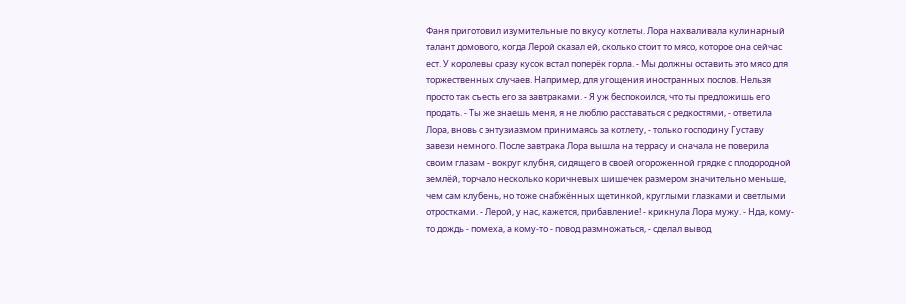Фаня приготовил изумительные по вкусу котлеты. Лора нахваливала кулинарный талант домового, когда Лерой сказал ей, сколько стоит то мясо, которое она сейчас ест. У королевы сразу кусок встал поперёк горла. - Мы должны оставить это мясо для торжественных случаев. Например, для угощения иностранных послов. Нельзя просто так съесть его за завтраками. - Я уж беспокоился, что ты предложишь его продать. - Ты же знаешь меня, я не люблю расставаться с редкостями, - ответила Лора, вновь с энтузиазмом принимаясь за котлету, - только господину Густаву завези немного. После завтрака Лора вышла на террасу и сначала не поверила своим глазам - вокруг клубня, сидящего в своей огороженной грядке с плодородной землёй, торчало несколько коричневых шишечек размером значительно меньше, чем сам клубень, но тоже снабжённых щетинкой, круглыми глазками и светлыми отростками. - Лерой, у нас, кажется, прибавление! - крикнула Лора мужу. - Нда, кому-то дождь - помеха, а кому-то - повод размножаться, - сделал вывод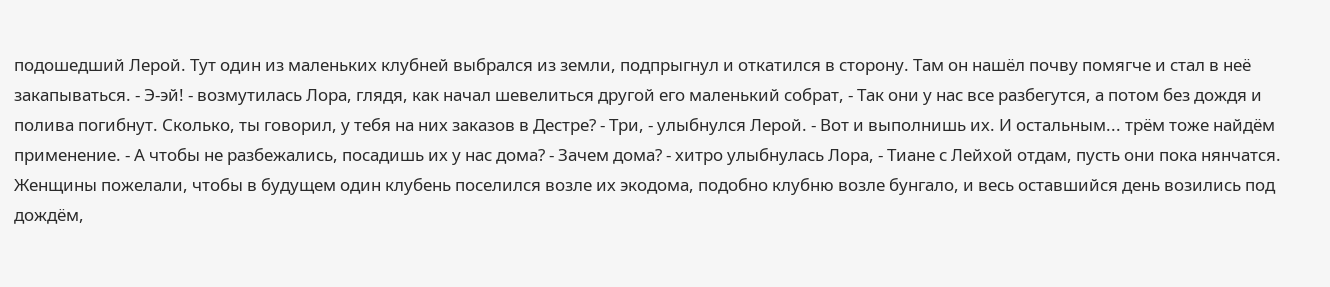подошедший Лерой. Тут один из маленьких клубней выбрался из земли, подпрыгнул и откатился в сторону. Там он нашёл почву помягче и стал в неё закапываться. - Э-эй! - возмутилась Лора, глядя, как начал шевелиться другой его маленький собрат, - Так они у нас все разбегутся, а потом без дождя и полива погибнут. Сколько, ты говорил, у тебя на них заказов в Дестре? - Три, - улыбнулся Лерой. - Вот и выполнишь их. И остальным... трём тоже найдём применение. - А чтобы не разбежались, посадишь их у нас дома? - Зачем дома? - хитро улыбнулась Лора, - Тиане с Лейхой отдам, пусть они пока нянчатся. Женщины пожелали, чтобы в будущем один клубень поселился возле их экодома, подобно клубню возле бунгало, и весь оставшийся день возились под дождём,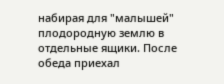набирая для "малышей" плодородную землю в отдельные ящики. После обеда приехал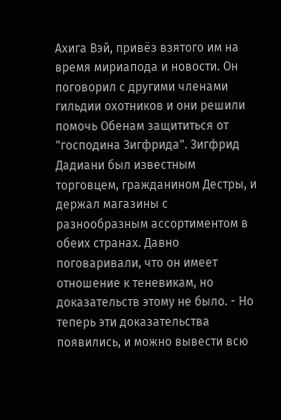Ахига Вэй, привёз взятого им на время мириапода и новости. Он поговорил с другими членами гильдии охотников и они решили помочь Обенам защититься от "господина Зигфрида". Зигфрид Дадиани был известным торговцем, гражданином Дестры, и держал магазины с разнообразным ассортиментом в обеих странах. Давно поговаривали, что он имеет отношение к теневикам, но доказательств этому не было. - Но теперь эти доказательства появились, и можно вывести всю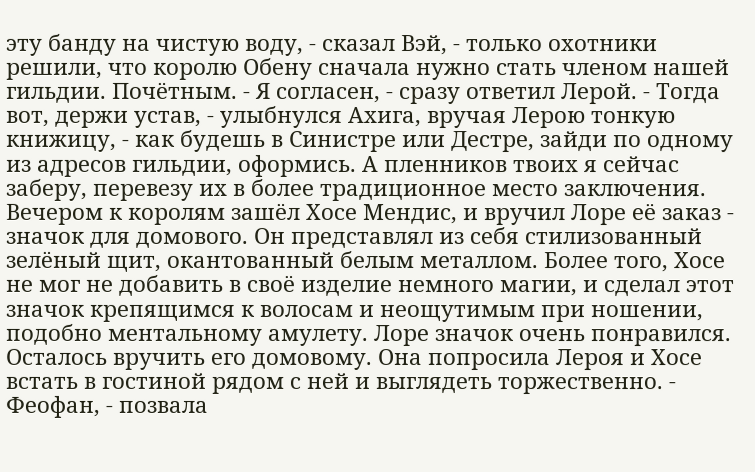эту банду на чистую воду, - сказал Вэй, - только охотники решили, что королю Обену сначала нужно стать членом нашей гильдии. Почётным. - Я согласен, - сразу ответил Лерой. - Тогда вот, держи устав, - улыбнулся Ахига, вручая Лерою тонкую книжицу, - как будешь в Синистре или Дестре, зайди по одному из адресов гильдии, оформись. А пленников твоих я сейчас заберу, перевезу их в более традиционное место заключения. Вечером к королям зашёл Хосе Мендис, и вручил Лоре её заказ - значок для домового. Он представлял из себя стилизованный зелёный щит, окантованный белым металлом. Более того, Хосе не мог не добавить в своё изделие немного магии, и сделал этот значок крепящимся к волосам и неощутимым при ношении, подобно ментальному амулету. Лоре значок очень понравился. Осталось вручить его домовому. Она попросила Лероя и Хосе встать в гостиной рядом с ней и выглядеть торжественно. - Феофан, - позвала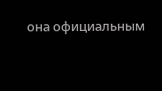она официальным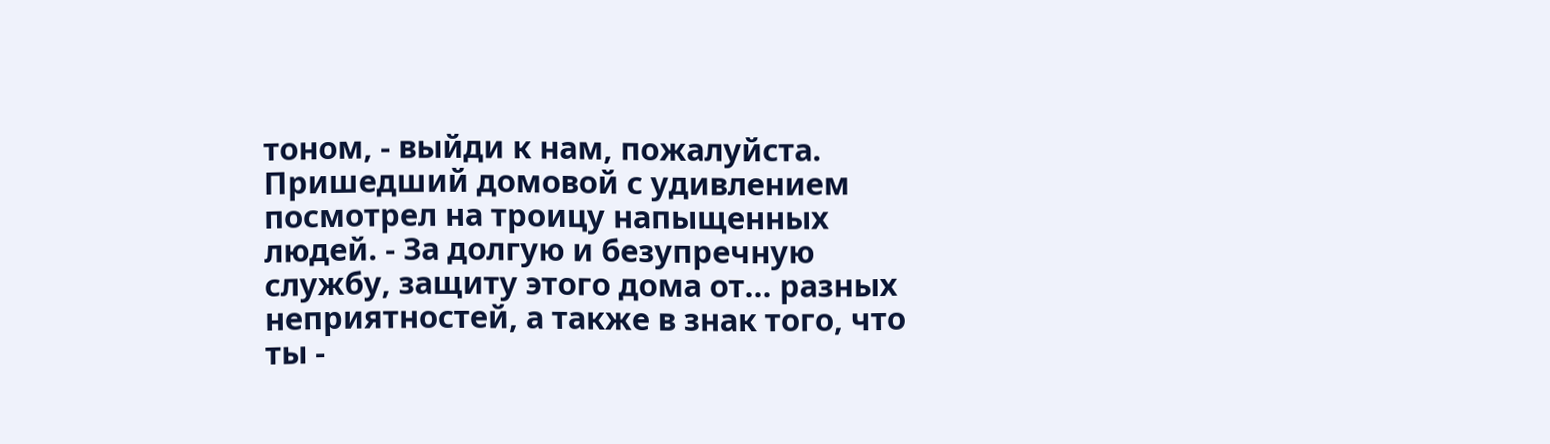тоном, - выйди к нам, пожалуйста. Пришедший домовой с удивлением посмотрел на троицу напыщенных людей. - За долгую и безупречную службу, защиту этого дома от... разных неприятностей, а также в знак того, что ты -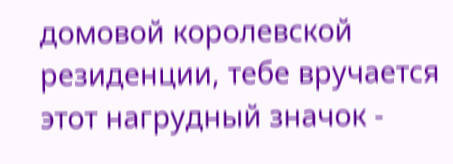домовой королевской резиденции, тебе вручается этот нагрудный значок -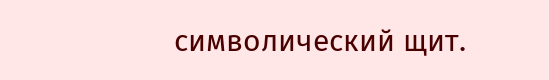символический щит.